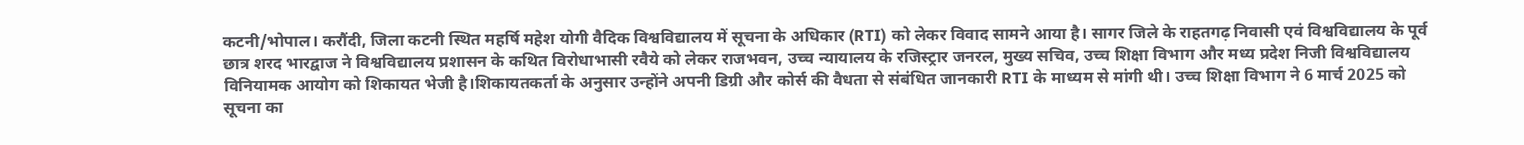कटनी/भोपाल। करौंदी, जिला कटनी स्थित महर्षि महेश योगी वैदिक विश्वविद्यालय में सूचना के अधिकार (RTI) को लेकर विवाद सामने आया है। सागर जिले के राहतगढ़ निवासी एवं विश्वविद्यालय के पूर्व छात्र शरद भारद्वाज ने विश्वविद्यालय प्रशासन के कथित विरोधाभासी रवैये को लेकर राजभवन, उच्च न्यायालय के रजिस्ट्रार जनरल, मुख्य सचिव, उच्च शिक्षा विभाग और मध्य प्रदेश निजी विश्वविद्यालय विनियामक आयोग को शिकायत भेजी है।शिकायतकर्ता के अनुसार उन्होंने अपनी डिग्री और कोर्स की वैधता से संबंधित जानकारी RTI के माध्यम से मांगी थी। उच्च शिक्षा विभाग ने 6 मार्च 2025 को सूचना का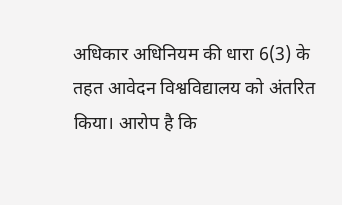अधिकार अधिनियम की धारा 6(3) के तहत आवेदन विश्वविद्यालय को अंतरित किया। आरोप है कि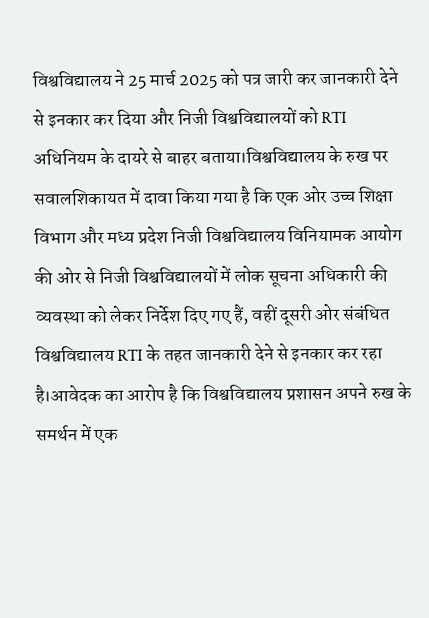विश्वविद्यालय ने 25 मार्च 2025 को पत्र जारी कर जानकारी देने से इनकार कर दिया और निजी विश्वविद्यालयों को RTI अधिनियम के दायरे से बाहर बताया।विश्वविद्यालय के रुख पर सवालशिकायत में दावा किया गया है कि एक ओर उच्च शिक्षा विभाग और मध्य प्रदेश निजी विश्वविद्यालय विनियामक आयोग की ओर से निजी विश्वविद्यालयों में लोक सूचना अधिकारी की व्यवस्था को लेकर निर्देश दिए गए हैं, वहीं दूसरी ओर संबंधित विश्वविद्यालय RTI के तहत जानकारी देने से इनकार कर रहा है।आवेदक का आरोप है कि विश्वविद्यालय प्रशासन अपने रुख के समर्थन में एक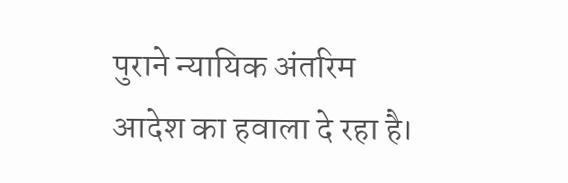पुराने न्यायिक अंतरिम आदेश का हवाला दे रहा है।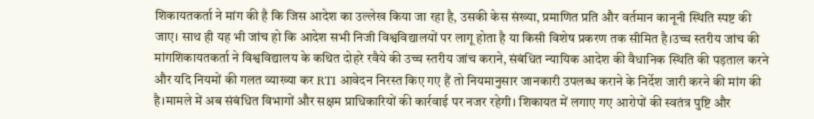शिकायतकर्ता ने मांग की है कि जिस आदेश का उल्लेख किया जा रहा है, उसकी केस संख्या, प्रमाणित प्रति और वर्तमान कानूनी स्थिति स्पष्ट की जाए। साथ ही यह भी जांच हो कि आदेश सभी निजी विश्वविद्यालयों पर लागू होता है या किसी विशेष प्रकरण तक सीमित है।उच्च स्तरीय जांच की मांगशिकायतकर्ता ने विश्वविद्यालय के कथित दोहरे रवैये की उच्च स्तरीय जांच कराने, संबंधित न्यायिक आदेश की वैधानिक स्थिति की पड़ताल करने और यदि नियमों की गलत व्याख्या कर RTI आवेदन निरस्त किए गए हैं तो नियमानुसार जानकारी उपलब्ध कराने के निर्देश जारी करने की मांग की है।मामले में अब संबंधित विभागों और सक्षम प्राधिकारियों की कार्रवाई पर नजर रहेगी। शिकायत में लगाए गए आरोपों की स्वतंत्र पुष्टि और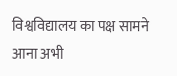विश्वविद्यालय का पक्ष सामने आना अभी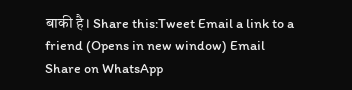बाकी है। Share this:Tweet Email a link to a friend (Opens in new window) Email Share on WhatsApp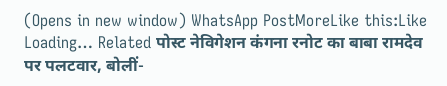(Opens in new window) WhatsApp PostMoreLike this:Like Loading… Related पोस्ट नेविगेशन कंगना रनोट का बाबा रामदेव पर पलटवार, बोलीं-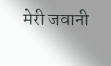मेरी जवानी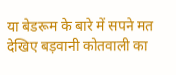या बेडरूम के बारे में सपने मत देखिए बड़वानी कोतवाली का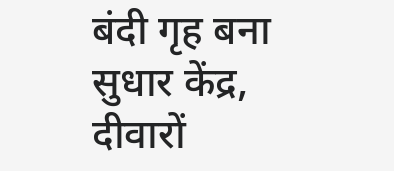बंदी गृह बना सुधार केंद्र, दीवारों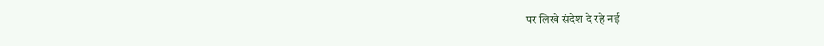पर लिखे संदेश दे रहे नई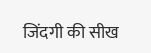जिंदगी की सीख